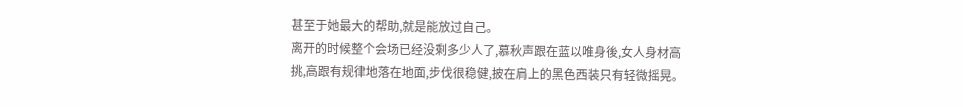甚至于她最大的帮助,就是能放过自己。
离开的时候整个会场已经没剩多少人了,慕秋声跟在蓝以唯身後,女人身材高挑,高跟有规律地落在地面,步伐很稳健,披在肩上的黑色西装只有轻微摇晃。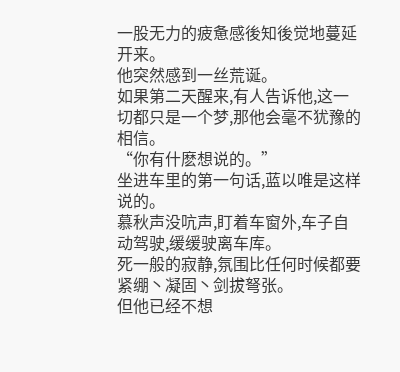一股无力的疲惫感後知後觉地蔓延开来。
他突然感到一丝荒诞。
如果第二天醒来,有人告诉他,这一切都只是一个梦,那他会毫不犹豫的相信。
“你有什麽想说的。”
坐进车里的第一句话,蓝以唯是这样说的。
慕秋声没吭声,盯着车窗外,车子自动驾驶,缓缓驶离车库。
死一般的寂静,氛围比任何时候都要紧绷丶凝固丶剑拔弩张。
但他已经不想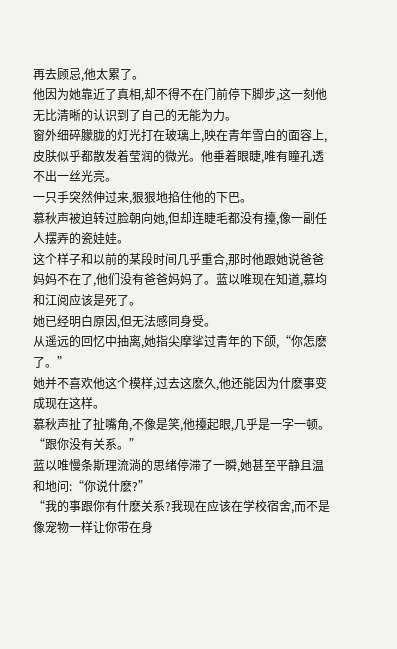再去顾忌,他太累了。
他因为她靠近了真相,却不得不在门前停下脚步,这一刻他无比清晰的认识到了自己的无能为力。
窗外细碎朦胧的灯光打在玻璃上,映在青年雪白的面容上,皮肤似乎都散发着莹润的微光。他垂着眼睫,唯有瞳孔透不出一丝光亮。
一只手突然伸过来,狠狠地掐住他的下巴。
慕秋声被迫转过脸朝向她,但却连睫毛都没有擡,像一副任人摆弄的瓷娃娃。
这个样子和以前的某段时间几乎重合,那时他跟她说爸爸妈妈不在了,他们没有爸爸妈妈了。蓝以唯现在知道,慕均和江阅应该是死了。
她已经明白原因,但无法感同身受。
从遥远的回忆中抽离,她指尖摩挲过青年的下颌,“你怎麽了。”
她并不喜欢他这个模样,过去这麽久,他还能因为什麽事变成现在这样。
慕秋声扯了扯嘴角,不像是笑,他擡起眼,几乎是一字一顿。
“跟你没有关系。”
蓝以唯慢条斯理流淌的思绪停滞了一瞬,她甚至平静且温和地问:“你说什麽?”
“我的事跟你有什麽关系?我现在应该在学校宿舍,而不是像宠物一样让你带在身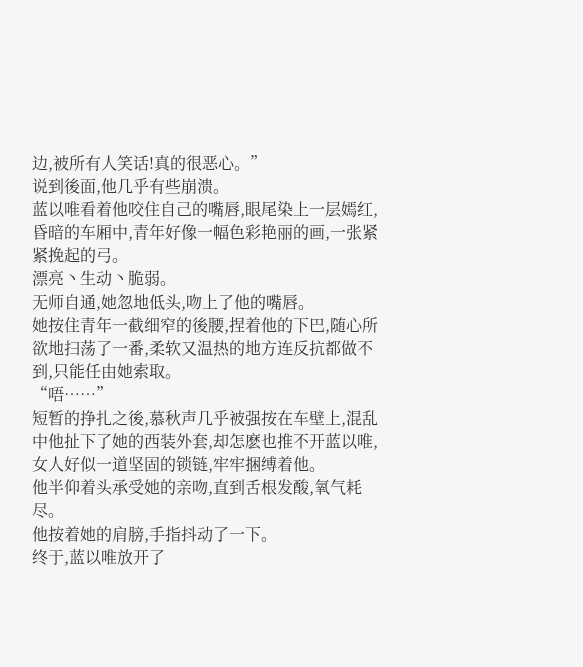边,被所有人笑话!真的很恶心。”
说到後面,他几乎有些崩溃。
蓝以唯看着他咬住自己的嘴唇,眼尾染上一层嫣红,昏暗的车厢中,青年好像一幅色彩艳丽的画,一张紧紧挽起的弓。
漂亮丶生动丶脆弱。
无师自通,她忽地低头,吻上了他的嘴唇。
她按住青年一截细窄的後腰,捏着他的下巴,随心所欲地扫荡了一番,柔软又温热的地方连反抗都做不到,只能任由她索取。
“唔……”
短暂的挣扎之後,慕秋声几乎被强按在车壁上,混乱中他扯下了她的西装外套,却怎麽也推不开蓝以唯,女人好似一道坚固的锁链,牢牢捆缚着他。
他半仰着头承受她的亲吻,直到舌根发酸,氧气耗尽。
他按着她的肩膀,手指抖动了一下。
终于,蓝以唯放开了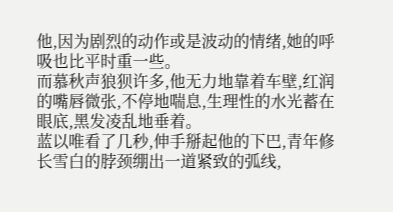他,因为剧烈的动作或是波动的情绪,她的呼吸也比平时重一些。
而慕秋声狼狈许多,他无力地靠着车壁,红润的嘴唇微张,不停地喘息,生理性的水光蓄在眼底,黑发凌乱地垂着。
蓝以唯看了几秒,伸手掰起他的下巴,青年修长雪白的脖颈绷出一道紧致的弧线,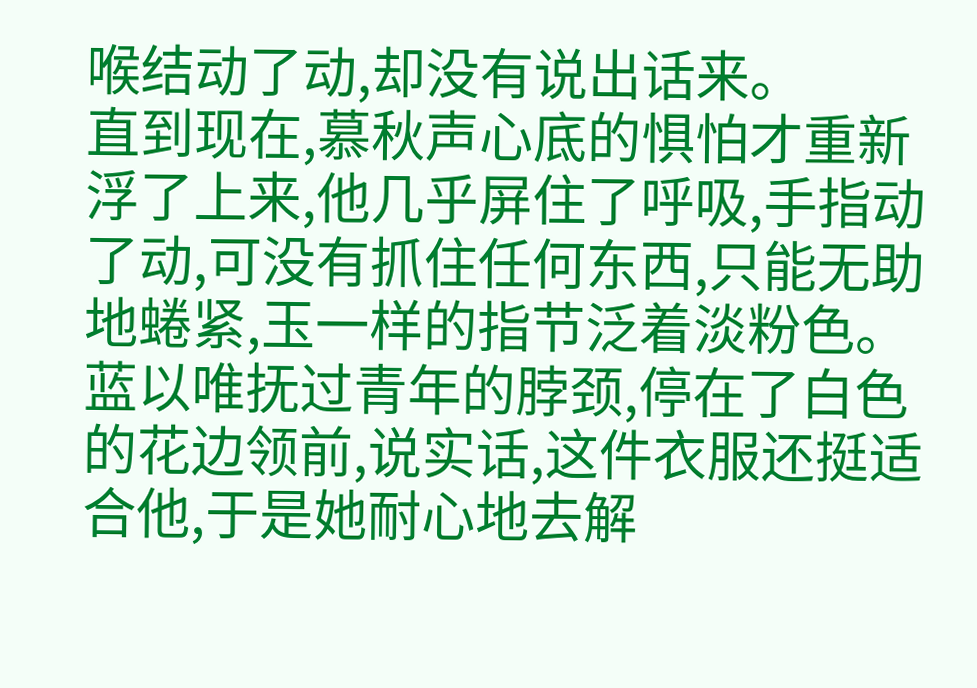喉结动了动,却没有说出话来。
直到现在,慕秋声心底的惧怕才重新浮了上来,他几乎屏住了呼吸,手指动了动,可没有抓住任何东西,只能无助地蜷紧,玉一样的指节泛着淡粉色。
蓝以唯抚过青年的脖颈,停在了白色的花边领前,说实话,这件衣服还挺适合他,于是她耐心地去解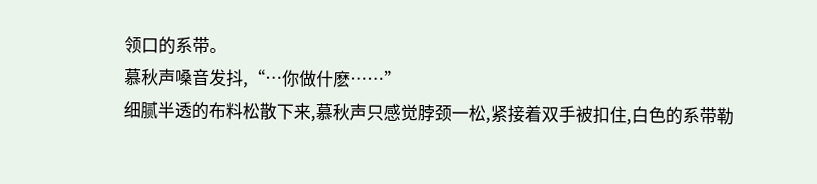领口的系带。
慕秋声嗓音发抖,“…你做什麽……”
细腻半透的布料松散下来,慕秋声只感觉脖颈一松,紧接着双手被扣住,白色的系带勒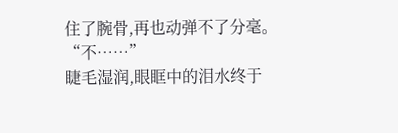住了腕骨,再也动弹不了分毫。
“不……”
睫毛湿润,眼眶中的泪水终于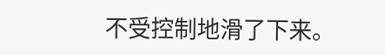不受控制地滑了下来。